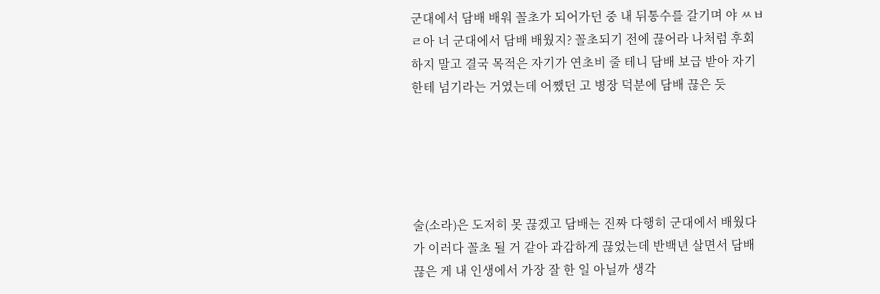군대에서 담배 배워 꼴초가 되어가던 중 내 뒤통수를 갈기며 야 ㅆㅂㄹ아 너 군대에서 담배 배웠지? 꼴초되기 전에 끊어라 나처럼 후회하지 말고 결국 목적은 자기가 연초비 줄 테니 담배 보급 받아 자기한테 넘기라는 거였는데 어쨌던 고 병장 덕분에 담배 끊은 듯





술(소라)은 도저히 못 끊겠고 담배는 진짜 다행히 군대에서 배웠다가 이러다 꼴초 될 거 같아 과감하게 끊었는데 반백년 살면서 담배 끊은 게 내 인생에서 가장 잘 한 일 아닐까 생각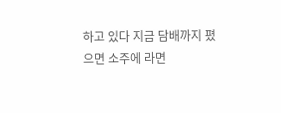하고 있다 지금 담배까지 폈으면 소주에 라면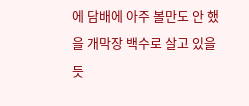에 담배에 아주 볼만도 안 했을 개막장 백수로 살고 있을 듯